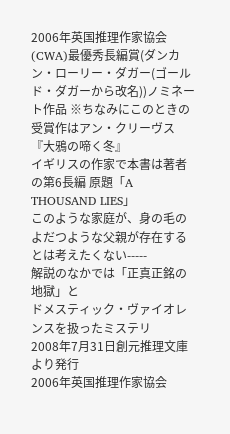2006年英国推理作家協会(CWA)最優秀長編賞(ダンカン・ローリー・ダガー(ゴールド・ダガーから改名))ノミネート作品 ※ちなみにこのときの受賞作はアン・クリーヴス『大鴉の啼く冬』
イギリスの作家で本書は著者の第6長編 原題「A THOUSAND LIES」
このような家庭が、身の毛のよだつような父親が存在するとは考えたくない-----
解説のなかでは「正真正銘の地獄」と
ドメスティック・ヴァイオレンスを扱ったミステリ
2008年7月31日創元推理文庫より発行
2006年英国推理作家協会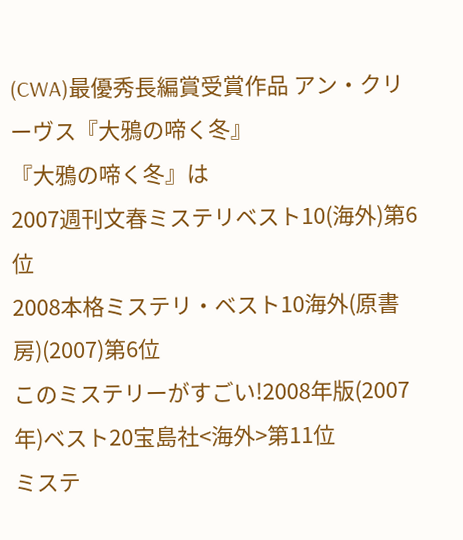(CWA)最優秀長編賞受賞作品 アン・クリーヴス『大鴉の啼く冬』
『大鴉の啼く冬』は
2007週刊文春ミステリベスト10(海外)第6位
2008本格ミステリ・ベスト10海外(原書房)(2007)第6位
このミステリーがすごい!2008年版(2007年)ベスト20宝島社<海外>第11位
ミステ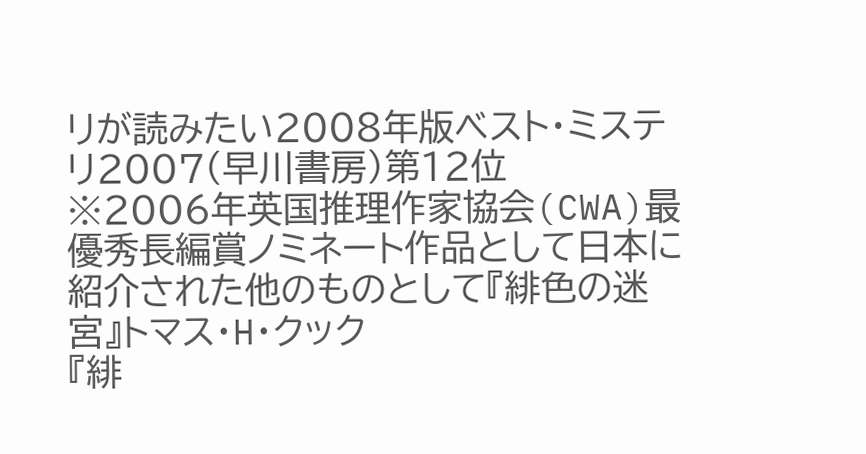リが読みたい2008年版ベスト・ミステリ2007(早川書房)第12位
※2006年英国推理作家協会(CWA)最優秀長編賞ノミネート作品として日本に紹介された他のものとして『緋色の迷宮』トマス・H・クック
『緋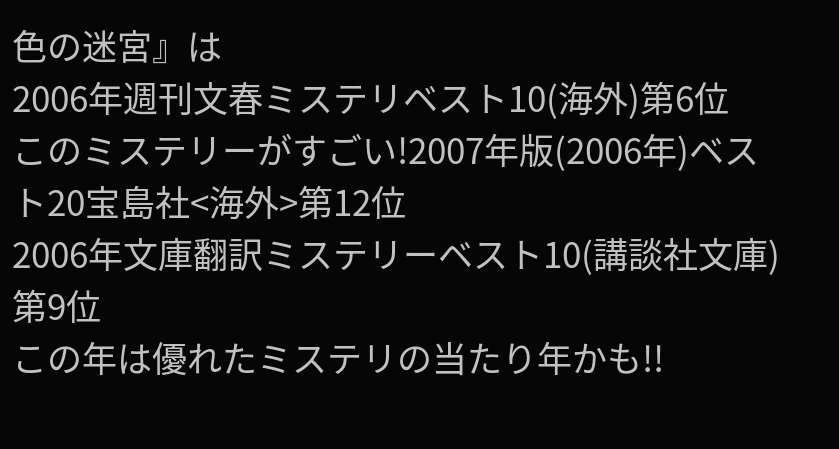色の迷宮』は
2006年週刊文春ミステリベスト10(海外)第6位
このミステリーがすごい!2007年版(2006年)ベスト20宝島社<海外>第12位
2006年文庫翻訳ミステリーベスト10(講談社文庫)第9位
この年は優れたミステリの当たり年かも!!